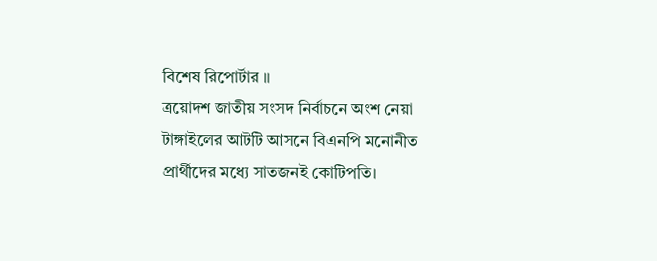বিশেষ রিপোর্টার ॥
ত্রয়োদশ জাতীয় সংসদ নির্বাচনে অংশ নেয়া টাঙ্গাইলের আটটি আসনে বিএনপি মনোনীত প্রার্থীদের মধ্যে সাতজনই কোটিপতি।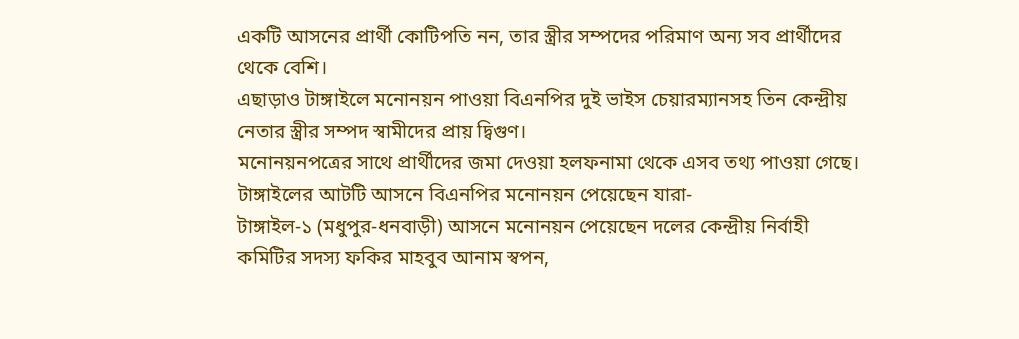একটি আসনের প্রার্থী কোটিপতি নন, তার স্ত্রীর সম্পদের পরিমাণ অন্য সব প্রার্থীদের থেকে বেশি।
এছাড়াও টাঙ্গাইলে মনোনয়ন পাওয়া বিএনপির দুই ভাইস চেয়ারম্যানসহ তিন কেন্দ্রীয় নেতার স্ত্রীর সম্পদ স্বামীদের প্রায় দ্বিগুণ।
মনোনয়নপত্রের সাথে প্রার্থীদের জমা দেওয়া হলফনামা থেকে এসব তথ্য পাওয়া গেছে।
টাঙ্গাইলের আটটি আসনে বিএনপির মনোনয়ন পেয়েছেন যারা-
টাঙ্গাইল-১ (মধুপুর-ধনবাড়ী) আসনে মনোনয়ন পেয়েছেন দলের কেন্দ্রীয় নির্বাহী কমিটির সদস্য ফকির মাহবুব আনাম স্বপন,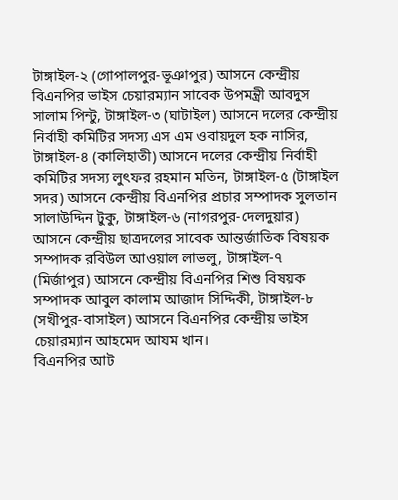টাঙ্গাইল-২ (গোপালপুর-ভূঞাপুর) আসনে কেন্দ্রীয় বিএনপির ভাইস চেয়ারম্যান সাবেক উপমন্ত্রী আবদুস সালাম পিন্টু, টাঙ্গাইল-৩ (ঘাটাইল) আসনে দলের কেন্দ্রীয় নির্বাহী কমিটির সদস্য এস এম ওবায়দুল হক নাসির, টাঙ্গাইল-৪ (কালিহাতী) আসনে দলের কেন্দ্রীয় নির্বাহী কমিটির সদস্য লুৎফর রহমান মতিন, টাঙ্গাইল-৫ (টাঙ্গাইল সদর) আসনে কেন্দ্রীয় বিএনপির প্রচার সম্পাদক সুলতান সালাউদ্দিন টুকু, টাঙ্গাইল-৬ (নাগরপুর-দেলদুয়ার) আসনে কেন্দ্রীয় ছাত্রদলের সাবেক আন্তর্জাতিক বিষয়ক সম্পাদক রবিউল আওয়াল লাভলু, টাঙ্গাইল-৭ (মির্জাপুর) আসনে কেন্দ্রীয় বিএনপির শিশু বিষয়ক সম্পাদক আবুল কালাম আজাদ সিদ্দিকী, টাঙ্গাইল-৮ (সখীপুর-বাসাইল) আসনে বিএনপির কেন্দ্রীয় ভাইস চেয়ারম্যান আহমেদ আযম খান।
বিএনপির আট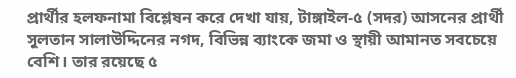প্রার্থীর হলফনামা বিশ্লেষন করে দেখা যায়, টাঙ্গাইল-৫ (সদর) আসনের প্রার্থী সুলতান সালাউদ্দিনের নগদ, বিভিন্ন ব্যাংকে জমা ও স্থায়ী আমানত সবচেয়ে বেশি। তার রয়েছে ৫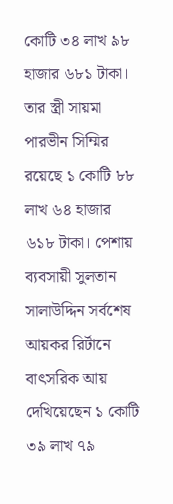কোটি ৩৪ লাখ ৯৮ হাজার ৬৮১ টাকা। তার স্ত্রী সায়মা পারভীন সিম্মির রয়েছে ১ কোটি ৮৮ লাখ ৬৪ হাজার ৬১৮ টাকা। পেশায় ব্যবসায়ী সুলতান সালাউদ্দিন সর্বশেষ আয়কর রির্টানে বাৎসরিক আয় দেখিয়েছেন ১ কোটি ৩৯ লাখ ৭৯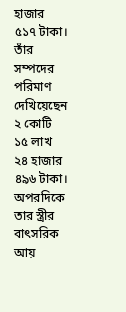হাজার ৫১৭ টাকা। তাঁর সম্পদের পরিমাণ দেখিয়েছেন ২ কোটি ১৫ লাখ ২৪ হাজার ৪৯৬ টাকা। অপরদিকে তার স্ত্রীর বাৎসরিক আয়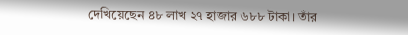দেখিয়েছেন ৪৮ লাখ ২৭ হাজার ৬৮৮ টাকা। তাঁর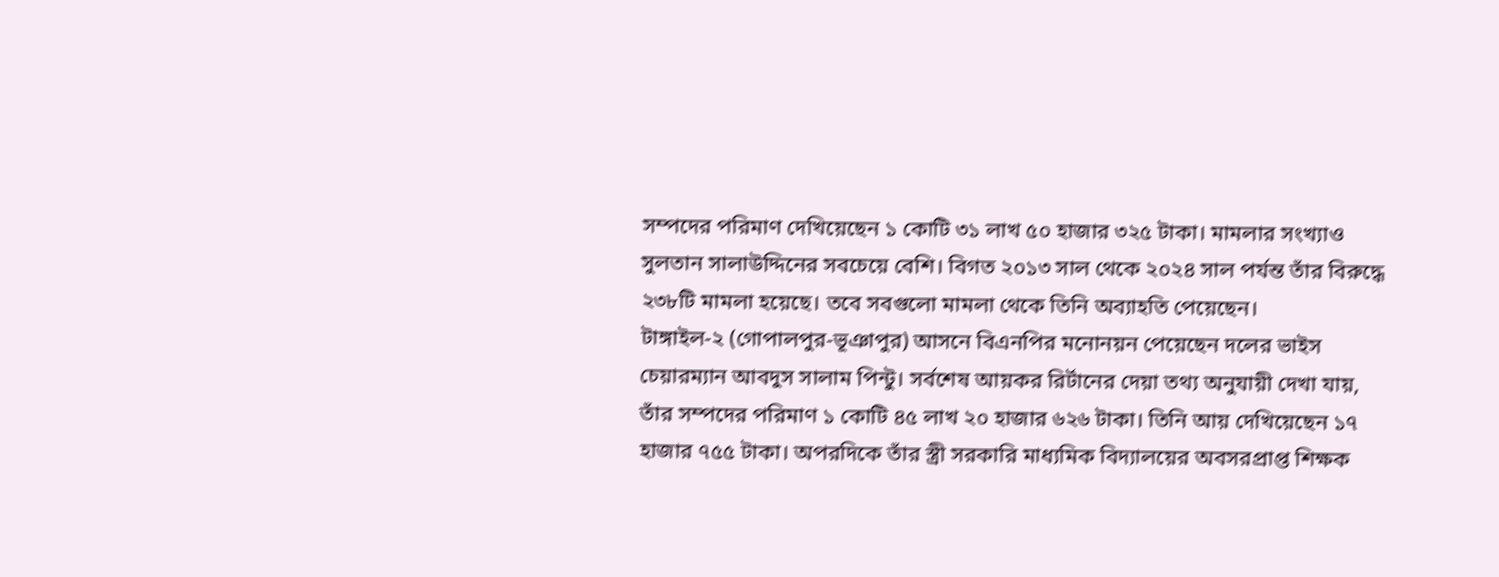সম্পদের পরিমাণ দেখিয়েছেন ১ কোটি ৩১ লাখ ৫০ হাজার ৩২৫ টাকা। মামলার সংখ্যাও সুলতান সালাউদ্দিনের সবচেয়ে বেশি। বিগত ২০১৩ সাল থেকে ২০২৪ সাল পর্যন্ত তাঁর বিরুদ্ধে ২৩৮টি মামলা হয়েছে। তবে সবগুলো মামলা থেকে তিনি অব্যাহতি পেয়েছেন।
টাঙ্গাইল-২ (গোপালপুর-ভূঞাপুর) আসনে বিএনপির মনোনয়ন পেয়েছেন দলের ভাইস চেয়ারম্যান আবদুস সালাম পিন্টু। সর্বশেষ আয়কর রির্টানের দেয়া তথ্য অনুযায়ী দেখা যায়, তাঁর সম্পদের পরিমাণ ১ কোটি ৪৫ লাখ ২০ হাজার ৬২৬ টাকা। তিনি আয় দেখিয়েছেন ১৭ হাজার ৭৫৫ টাকা। অপরদিকে তাঁর স্ত্রী সরকারি মাধ্যমিক বিদ্যালয়ের অবসরপ্রাপ্ত শিক্ষক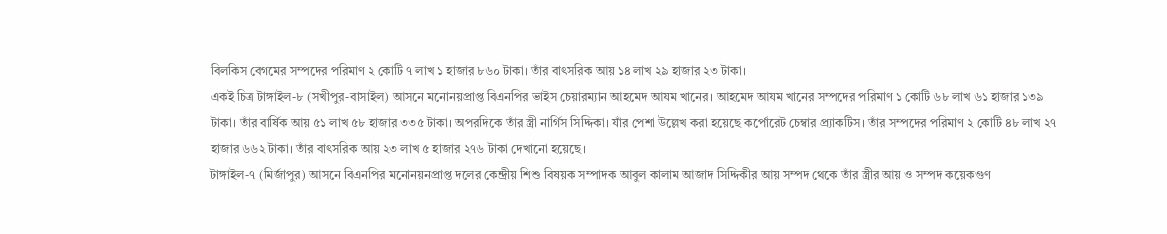বিলকিস বেগমের সম্পদের পরিমাণ ২ কোটি ৭ লাখ ১ হাজার ৮৬০ টাকা। তাঁর বাৎসরিক আয় ১৪ লাখ ২৯ হাজার ২৩ টাকা।
একই চিত্র টাঙ্গাইল-৮ (সখীপুর-বাসাইল) আসনে মনোনয়প্রাপ্ত বিএনপির ভাইস চেয়ারম্যান আহমেদ আযম খানের। আহমেদ আযম খানের সম্পদের পরিমাণ ১ কোটি ৬৮ লাখ ৬১ হাজার ১৩৯ টাকা। তাঁর বার্ষিক আয় ৫১ লাখ ৫৮ হাজার ৩৩৫ টাকা। অপরদিকে তাঁর স্ত্রী নার্গিস সিদ্দিকা। যাঁর পেশা উল্লেখ করা হয়েছে কর্পোরেট চেম্বার প্র্যাকটিস। তাঁর সম্পদের পরিমাণ ২ কোটি ৪৮ লাখ ২৭ হাজার ৬৬২ টাকা। তাঁর বাৎসরিক আয় ২৩ লাখ ৫ হাজার ২৭৬ টাকা দেখানো হয়েছে।
টাঙ্গাইল-৭ (মির্জাপুর) আসনে বিএনপির মনোনয়নপ্রাপ্ত দলের কেন্দ্রীয় শিশু বিষয়ক সম্পাদক আবুল কালাম আজাদ সিদ্দিকীর আয় সম্পদ থেকে তাঁর স্ত্রীর আয় ও সম্পদ কয়েকগুণ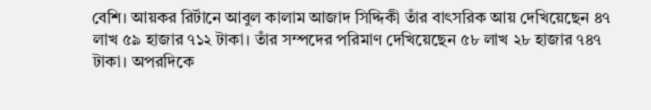বেশি। আয়কর রির্টানে আবুল কালাম আজাদ সিদ্দিকী তাঁর বাৎসরিক আয় দেখিয়েছেন ৪৭ লাখ ৫৯ হাজার ৭১২ টাকা। তাঁর সম্পদের পরিমাণ দেখিয়েছেন ৫৮ লাখ ২৮ হাজার ৭৪৭ টাকা। অপরদিকে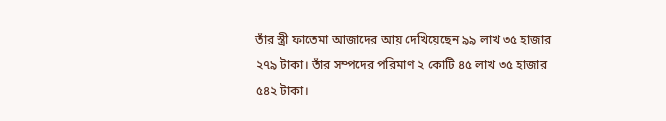তাঁর স্ত্রী ফাতেমা আজাদের আয় দেখিয়েছেন ৯৯ লাখ ৩৫ হাজার ২৭৯ টাকা। তাঁর সম্পদের পরিমাণ ২ কোটি ৪৫ লাখ ৩৫ হাজার ৫৪২ টাকা।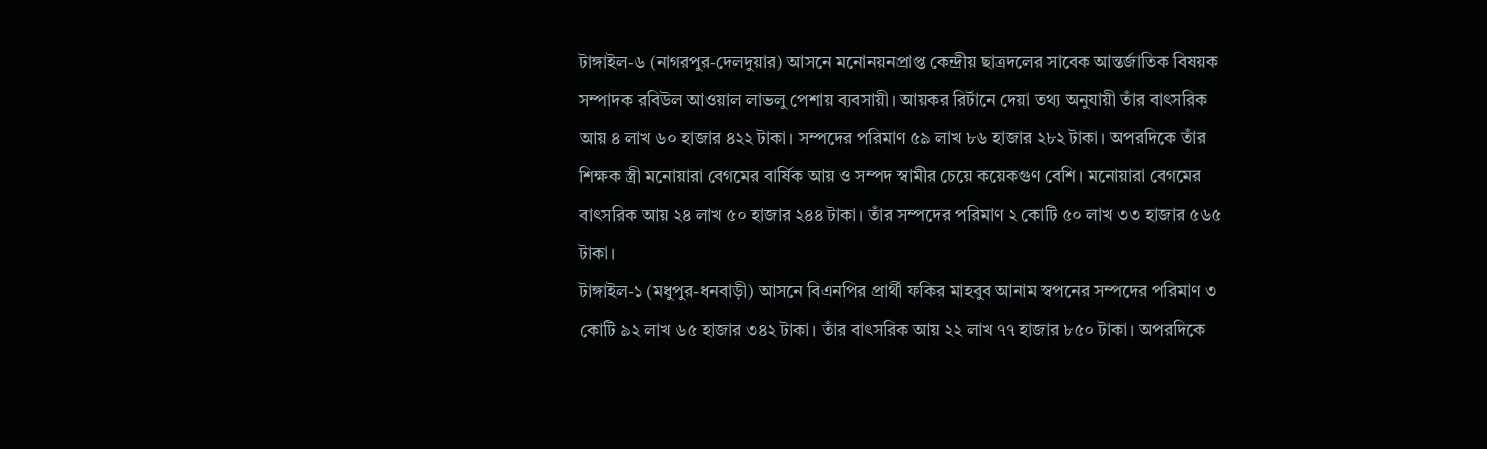টাঙ্গাইল-৬ (নাগরপুর-দেলদুয়ার) আসনে মনোনয়নপ্রাপ্ত কেন্দ্রীয় ছাত্রদলের সাবেক আন্তর্জাতিক বিষয়ক সম্পাদক রবিউল আওয়াল লাভলু পেশায় ব্যবসায়ী। আয়কর রির্টানে দেয়া তথ্য অনুযায়ী তাঁর বাৎসরিক আয় ৪ লাখ ৬০ হাজার ৪২২ টাকা। সম্পদের পরিমাণ ৫৯ লাখ ৮৬ হাজার ২৮২ টাকা। অপরদিকে তাঁর শিক্ষক স্ত্রী মনোয়ারা বেগমের বার্ষিক আয় ও সম্পদ স্বামীর চেয়ে কয়েকগুণ বেশি। মনোয়ারা বেগমের বাৎসরিক আয় ২৪ লাখ ৫০ হাজার ২৪৪ টাকা। তাঁর সম্পদের পরিমাণ ২ কোটি ৫০ লাখ ৩৩ হাজার ৫৬৫ টাকা।
টাঙ্গাইল-১ (মধুপুর-ধনবাড়ী) আসনে বিএনপির প্রার্থী ফকির মাহবুব আনাম স্বপনের সম্পদের পরিমাণ ৩ কোটি ৯২ লাখ ৬৫ হাজার ৩৪২ টাকা। তাঁর বাৎসরিক আয় ২২ লাখ ৭৭ হাজার ৮৫০ টাকা। অপরদিকে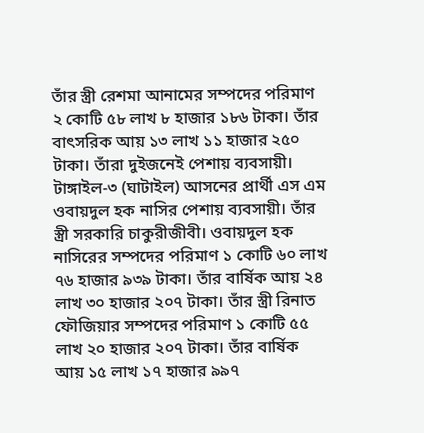তাঁর স্ত্রী রেশমা আনামের সম্পদের পরিমাণ ২ কোটি ৫৮ লাখ ৮ হাজার ১৮৬ টাকা। তাঁর বাৎসরিক আয় ১৩ লাখ ১১ হাজার ২৫০ টাকা। তাঁরা দুইজনেই পেশায় ব্যবসায়ী।
টাঙ্গাইল-৩ (ঘাটাইল) আসনের প্রার্থী এস এম ওবায়দুল হক নাসির পেশায় ব্যবসায়ী। তাঁর স্ত্রী সরকারি চাকুরীজীবী। ওবায়দুল হক নাসিরের সম্পদের পরিমাণ ১ কোটি ৬০ লাখ ৭৬ হাজার ৯৩৯ টাকা। তাঁর বার্ষিক আয় ২৪ লাখ ৩০ হাজার ২০৭ টাকা। তাঁর স্ত্রী রিনাত ফৌজিয়ার সম্পদের পরিমাণ ১ কোটি ৫৫ লাখ ২০ হাজার ২০৭ টাকা। তাঁর বার্ষিক আয় ১৫ লাখ ১৭ হাজার ৯৯৭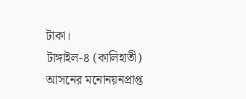টাকা।
টাঙ্গাইল-৪ (কালিহাতী) আসনের মনোনয়নপ্রাপ্ত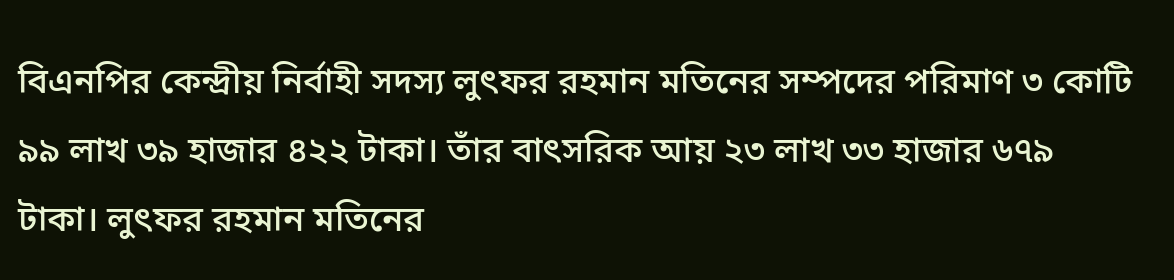বিএনপির কেন্দ্রীয় নির্বাহী সদস্য লুৎফর রহমান মতিনের সম্পদের পরিমাণ ৩ কোটি ৯৯ লাখ ৩৯ হাজার ৪২২ টাকা। তাঁর বাৎসরিক আয় ২৩ লাখ ৩৩ হাজার ৬৭৯ টাকা। লুৎফর রহমান মতিনের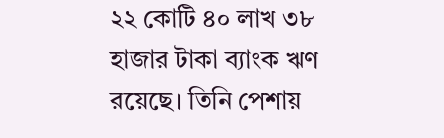২২ কোটি ৪০ লাখ ৩৮ হাজার টাকা ব্যাংক ঋণ রয়েছে। তিনি পেশায়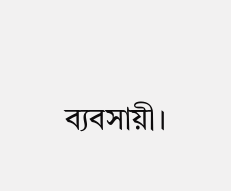ব্যবসায়ী।